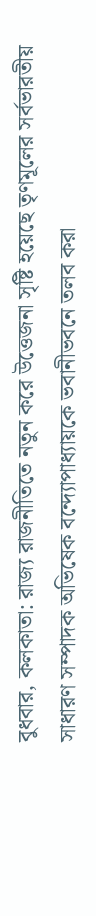বুধবার, কলকাতা: রাজ্য রাজনীতিতে নতুন করে উত্তেজনা সৃষ্টি হয়েছে তৃণমূলের সর্বভারতীয় সাধারণ সম্পাদক অভিষেক বন্দ্যোপাধ্যায়কে ভবানীভবনে তলব করা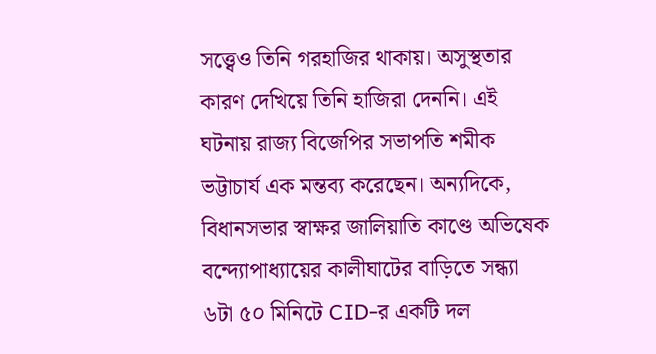সত্ত্বেও তিনি গরহাজির থাকায়। অসুস্থতার কারণ দেখিয়ে তিনি হাজিরা দেননি। এই ঘটনায় রাজ্য বিজেপির সভাপতি শমীক ভট্টাচার্য এক মন্তব্য করেছেন। অন্যদিকে, বিধানসভার স্বাক্ষর জালিয়াতি কাণ্ডে অভিষেক বন্দ্যোপাধ্যায়ের কালীঘাটের বাড়িতে সন্ধ্যা ৬টা ৫০ মিনিটে CID-র একটি দল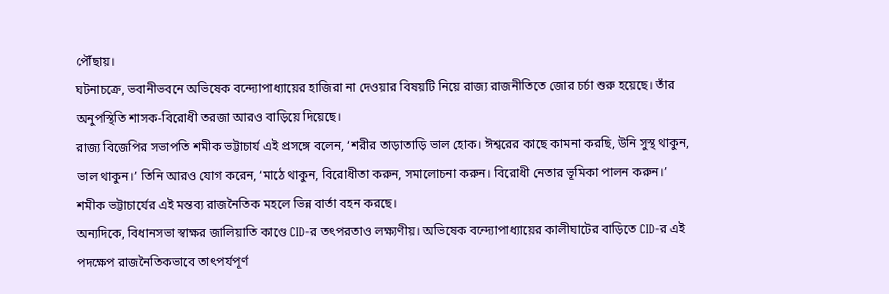পৌঁছায়।
ঘটনাচক্রে, ভবানীভবনে অভিষেক বন্দ্যোপাধ্যায়ের হাজিরা না দেওয়ার বিষয়টি নিয়ে রাজ্য রাজনীতিতে জোর চর্চা শুরু হয়েছে। তাঁর অনুপস্থিতি শাসক-বিরোধী তরজা আরও বাড়িয়ে দিয়েছে।
রাজ্য বিজেপির সভাপতি শমীক ভট্টাচার্য এই প্রসঙ্গে বলেন, ‘শরীর তাড়াতাড়ি ভাল হোক। ঈশ্বরের কাছে কামনা করছি, উনি সুস্থ থাকুন, ভাল থাকুন।’ তিনি আরও যোগ করেন, ‘মাঠে থাকুন, বিরোধীতা করুন, সমালোচনা করুন। বিরোধী নেতার ভূমিকা পালন করুন।’ শমীক ভট্টাচার্যের এই মন্তব্য রাজনৈতিক মহলে ভিন্ন বার্তা বহন করছে।
অন্যদিকে, বিধানসভা স্বাক্ষর জালিয়াতি কাণ্ডে CID-র তৎপরতাও লক্ষ্যণীয়। অভিষেক বন্দ্যোপাধ্যায়ের কালীঘাটের বাড়িতে CID-র এই পদক্ষেপ রাজনৈতিকভাবে তাৎপর্যপূর্ণ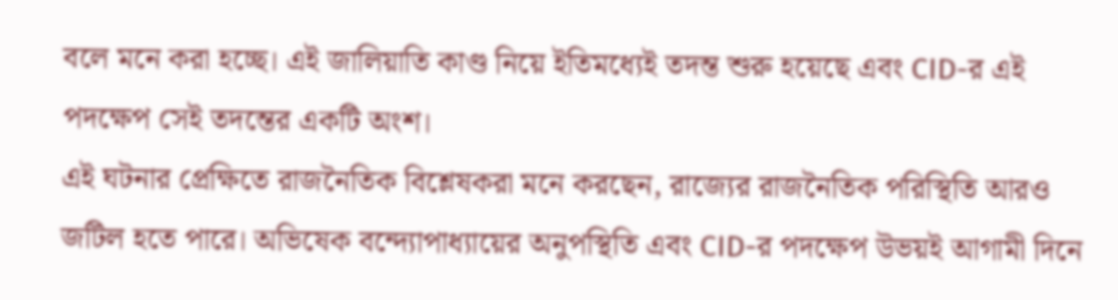বলে মনে করা হচ্ছে। এই জালিয়াতি কাণ্ড নিয়ে ইতিমধ্যেই তদন্ত শুরু হয়েছে এবং CID-র এই পদক্ষেপ সেই তদন্তের একটি অংশ।
এই ঘটনার প্রেক্ষিতে রাজনৈতিক বিশ্লেষকরা মনে করছেন, রাজ্যের রাজনৈতিক পরিস্থিতি আরও জটিল হতে পারে। অভিষেক বন্দ্যোপাধ্যায়ের অনুপস্থিতি এবং CID-র পদক্ষেপ উভয়ই আগামী দিনে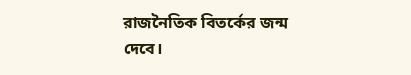রাজনৈতিক বিতর্কের জন্ম দেবে।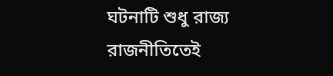ঘটনাটি শুধু রাজ্য রাজনীতিতেই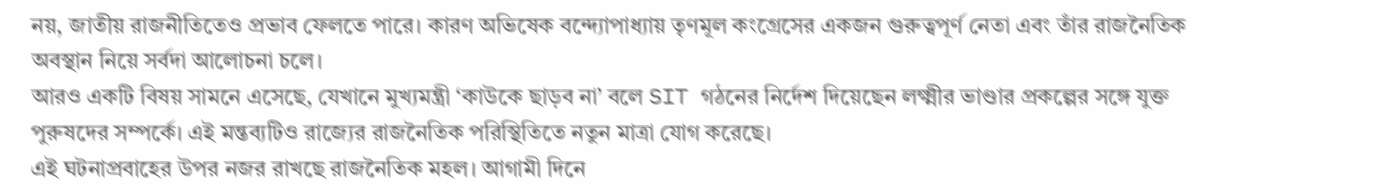নয়, জাতীয় রাজনীতিতেও প্রভাব ফেলতে পারে। কারণ অভিষেক বন্দ্যোপাধ্যায় তৃণমূল কংগ্রেসের একজন গুরুত্বপূর্ণ নেতা এবং তাঁর রাজনৈতিক অবস্থান নিয়ে সর্বদা আলোচনা চলে।
আরও একটি বিষয় সামনে এসেছে, যেখানে মুখ্যমন্ত্রী ‘কাউকে ছাড়ব না’ বলে SIT গঠনের নির্দেশ দিয়েছেন লক্ষ্মীর ভাণ্ডার প্রকল্পের সঙ্গে যুক্ত পুরুষদের সম্পর্কে। এই মন্তব্যটিও রাজ্যের রাজনৈতিক পরিস্থিতিতে নতুন মাত্রা যোগ করেছে।
এই ঘটনাপ্রবাহের উপর নজর রাখছে রাজনৈতিক মহল। আগামী দিনে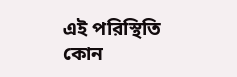এই পরিস্থিতি কোন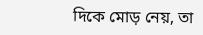দিকে মোড় নেয়, তা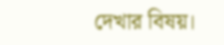দেখার বিষয়।